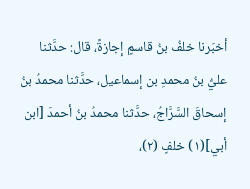أخبَرنا خلفُ بنُ قاسمٍ إجازةً، قال: حدَّثنا عليُّ بنُ محمدِ بن إسماعيل، حدَّثنا محمدُ بنُ إسحاقَ السَّرَّاجُ، حدَّثنا محمدُ بنُ أحمدَ [ابن أبي](١) خلفٍ (٢)،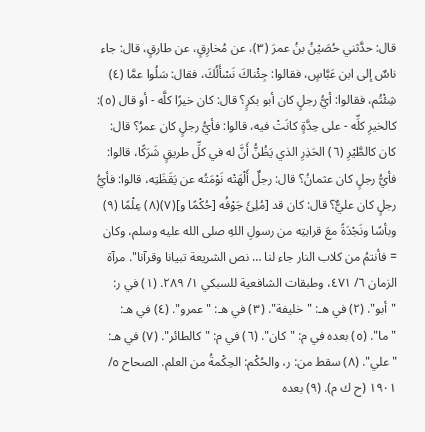قال: حدَّثني حُصَيْنُ بنُ عمرَ (٣)، عن مُخارِقٍ، عن طارقٍ، قال: جاء ناسٌ إلى ابن عَبَّاسٍ، فقالوا: جِئْناكَ نَسْأَلُكَ، فقال: سَلُوا عمَّا (٤) شِئْتُم، فقالوا: أيُّ رجلٍ كان أبو بكرٍ؟ قال: كان خيرًا كلَّه - أو قال (٥): كالخيرِ كلِّه - على حِدَّةٍ كانَتْ فيه، قالوا: فأيُّ رجلٍ كان عمرُ؟ قال: كان كالطَّيْرِ (٦) الحَذِرِ الذي يَظُنُّ أَنَّ له في كلِّ طريقٍ شَرَكًا، قالوا: فأيُّ رجلٍ كان عثمانُ؟ قال: رجلٌ أَلْهَتْه نَوْمَتُه عن يَقَظَتِه، قالوا: فأيُّ رجلٍ كان عليٌّ؟ قال: كان قد [مُلِئَ جَوْفُه [حُكْمًا و](٧)(٨) عِلْمًا (٩) وبأسًا ونَجْدَةً معَ قرابتِه من رسولِ اللهِ صلى الله عليه وسلم، وكان
= فأنتمُ من كلاب النار جاء لنا … نص الشريعة تبيانا وقرآنا". مرآة الزمان ٦/ ٤٧١، وطبقات الشافعية للسبكي ١/ ٢٨٩. (١) في ر: "أبو". (٢) في هـ: "خليفة". (٣) في هـ: "عمرو". (٤) في هـ: "ما". (٥) بعده في م: "كان". (٦) في م: "كالطائر". (٧) في هـ: "علي". (٨) سقط من: ر، والحُكْم: الحِكْمةُ من العلم. الصحاح ٥/ ١٩٠١ (ح ك م). (٩) بعده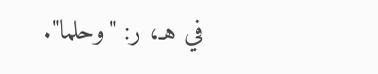في هـ، ر: "وحلما".